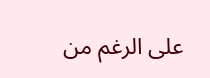على الرغم من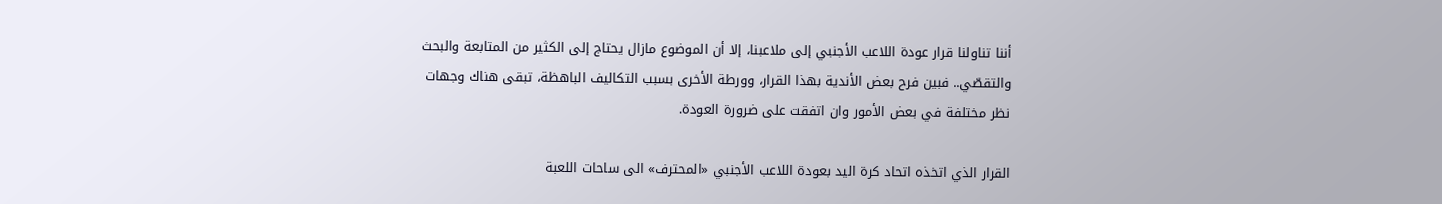أننا تناولنا قرار عودة اللاعب الأجنبي إلى ملاعبنا، إلا أن الموضوع مازال يحتاج إلى الكثير من المتابعة والبحث والتقصّي.. فبين فرح بعض الأندية بهذا القرار، وورطة الأخرى بسبب التكاليف الباهظة، تبقى هناك وجهات نظر مختلفة في بعض الأمور وان اتفقت على ضرورة العودة.

القرار الذي اتخذه اتحاد كرة اليد بعودة اللاعب الأجنبي «المحترف» الى ساحات اللعبة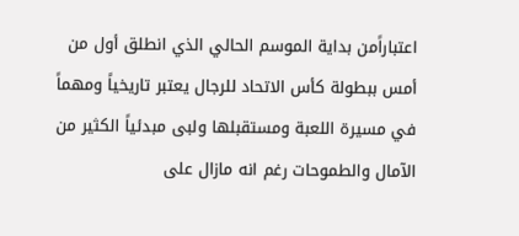اعتباراًمن بداية الموسم الحالي الذي انطلق أول من أمس ببطولة كأس الاتحاد للرجال يعتبر تاريخياً ومهماً في مسيرة اللعبة ومستقبلها ولبى مبدئياً الكثير من الآمال والطموحات رغم انه مازال على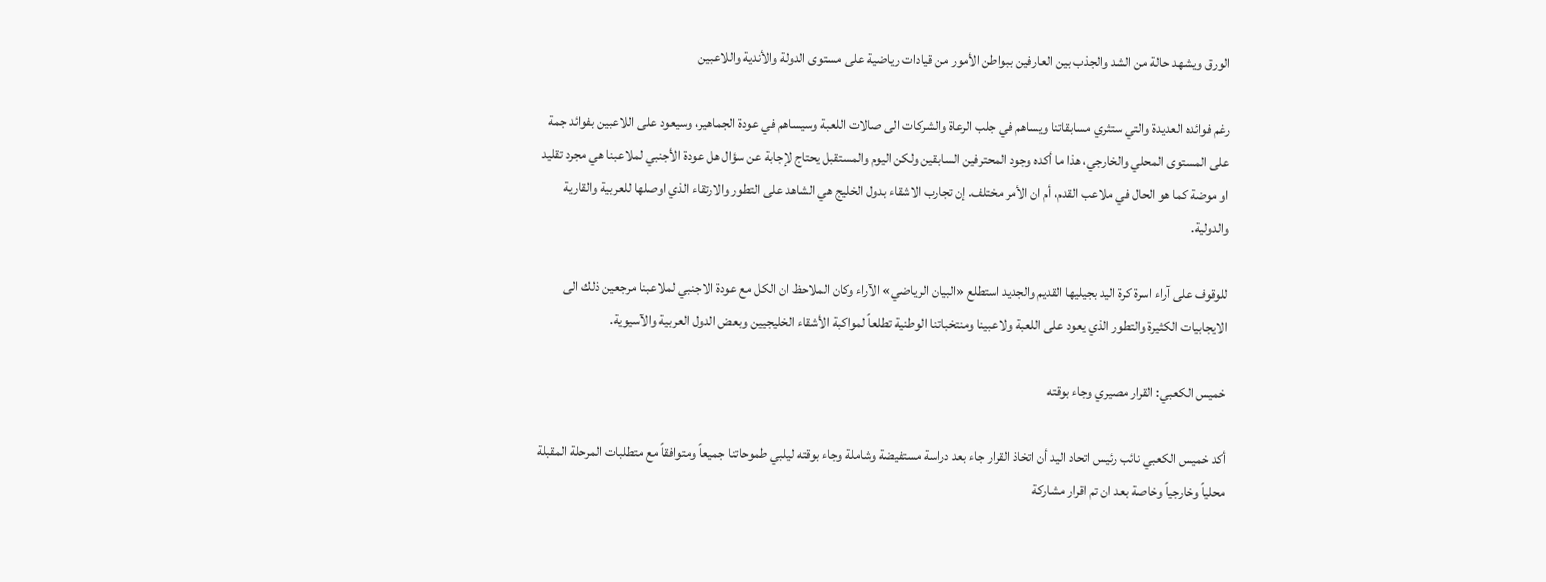الورق ويشهد حالة من الشد والجذب بين العارفين ببواطن الأمور من قيادات رياضية على مستوى الدولة والأندية واللاعبين

رغم فوائده العديدة والتي ستثري مسابقاتنا ويساهم في جلب الرعاة والشركات الى صالات اللعبة وسيساهم في عودة الجماهير، وسيعود على اللاعبين بفوائد جمة على المستوى المحلي والخارجي، هذا ما أكده وجود المحترفين السابقين ولكن اليوم والمستقبل يحتاج لإجابة عن سؤال هل عودة الأجنبي لملاعبنا هي مجرد تقليد او موضة كما هو الحال في ملاعب القدم، أم ان الأمر مختلف. إن تجارب الاشقاء بدول الخليج هي الشاهد على التطور والارتقاء الذي اوصلها للعربية والقارية والدولية.

للوقوف على آراء اسرة كرة اليد بجيليها القديم والجديد استطلع «البيان الرياضي» الآراء وكان الملاحظ ان الكل مع عودة الاجنبي لملاعبنا مرجعين ذلك الى الايجابيات الكثيرة والتطور الذي يعود على اللعبة ولاعبينا ومنتخباتنا الوطنية تطلعاً لمواكبة الأشقاء الخليجيين وبعض الدول العربية والآسيوية.

خميس الكعبي: القرار مصيري وجاء بوقته

أكد خميس الكعبي نائب رئيس اتحاد اليد أن اتخاذ القرار جاء بعد دراسة مستفيضة وشاملة وجاء بوقته ليلبي طموحاتنا جميعاً ومتوافقاً مع متطلبات المرحلة المقبلة محلياً وخارجياً وخاصة بعد ان تم اقرار مشاركة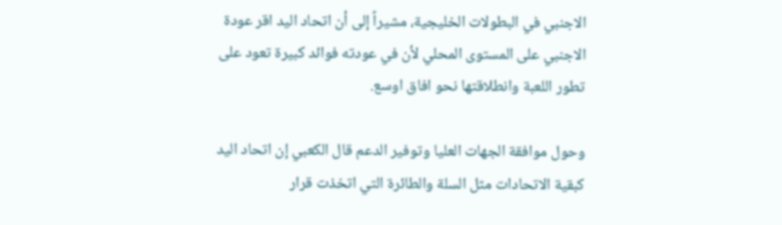الاجنبي في البطولات الخليجية، مشيراً إلى أن اتحاد اليد اقر عودة الاجنبي على المستوى المحلي لأن في عودته فوائد كبيرة تعود على تطور اللعبة وانطلاقتها نحو افاق اوسع.

وحول موافقة الجهات العليا وتوفير الدعم قال الكعبي إن اتحاد اليد كبقية الاتحادات مثل السلة والطائرة التي اتخذت قرار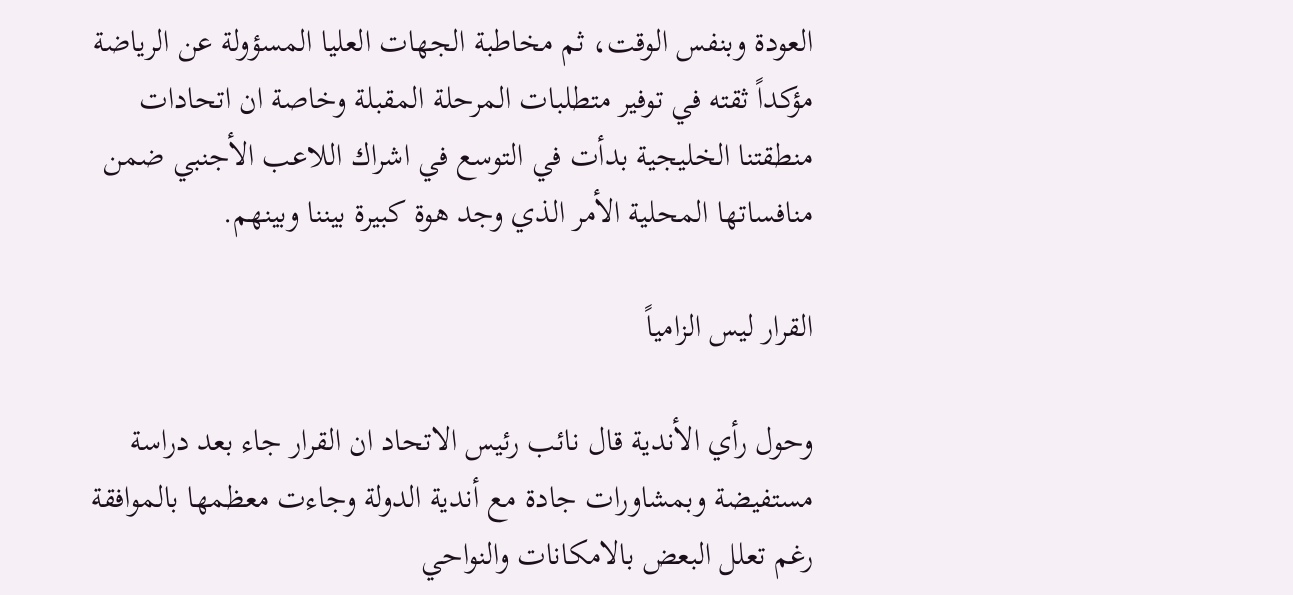العودة وبنفس الوقت، ثم مخاطبة الجهات العليا المسؤولة عن الرياضة مؤكداً ثقته في توفير متطلبات المرحلة المقبلة وخاصة ان اتحادات منطقتنا الخليجية بدأت في التوسع في اشراك اللاعب الأجنبي ضمن منافساتها المحلية الأمر الذي وجد هوة كبيرة بيننا وبينهم.

القرار ليس الزامياً

وحول رأي الأندية قال نائب رئيس الاتحاد ان القرار جاء بعد دراسة مستفيضة وبمشاورات جادة مع أندية الدولة وجاءت معظمها بالموافقة رغم تعلل البعض بالامكانات والنواحي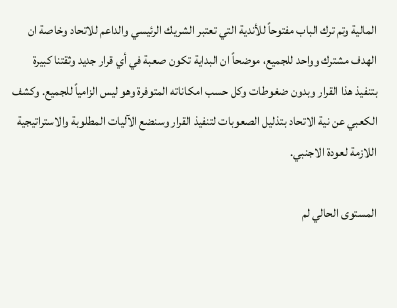المالية وتم ترك الباب مفتوحاً للأندية التي تعتبر الشريك الرئيسي والداعم للاتحاد وخاصة ان الهدف مشترك وواحد للجميع، موضحاً ان البداية تكون صعبة في أي قرار جديد وثقتنا كبيرة بتنفيذ هذا القرار وبدون ضغوطات وكل حسب امكاناته المتوفرة وهو ليس الزامياً للجميع. وكشف الكعبي عن نية الاتحاد بتذليل الصعوبات لتنفيذ القرار وسنضع الآليات المطلوبة والاستراتيجية اللازمة لعودة الاجنبي.

المستوى الحالي لم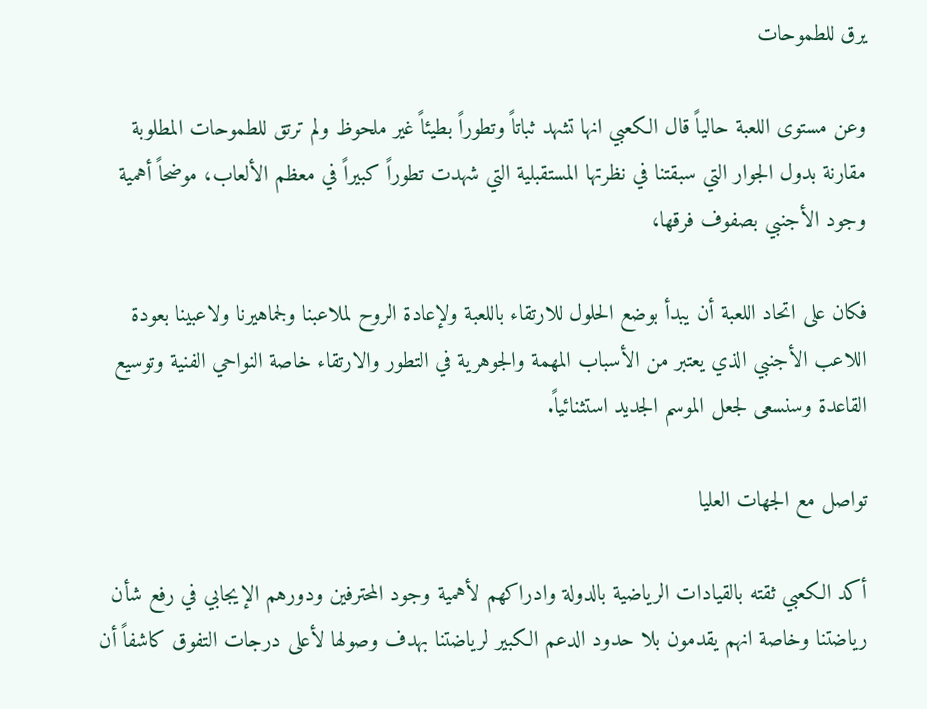يرق للطموحات

وعن مستوى اللعبة حالياً قال الكعبي انها تشهد ثباتاً وتطوراً بطيئاً غير ملحوظ ولم ترتق للطموحات المطلوبة مقارنة بدول الجوار التي سبقتنا في نظرتها المستقبلية التي شهدت تطوراً كبيراً في معظم الألعاب، موضحاً أهمية وجود الأجنبي بصفوف فرقها،

فكان على اتحاد اللعبة أن يبدأ بوضع الحلول للارتقاء باللعبة ولإعادة الروح لملاعبنا ولجماهيرنا ولاعبينا بعودة اللاعب الأجنبي الذي يعتبر من الأسباب المهمة والجوهرية في التطور والارتقاء خاصة النواحي الفنية وتوسيع القاعدة وسنسعى لجعل الموسم الجديد استثنائياً.

تواصل مع الجهات العليا

أكد الكعبي ثقته بالقيادات الرياضية بالدولة وادراكهم لأهمية وجود المحترفين ودورهم الإيجابي في رفع شأن رياضتنا وخاصة انهم يقدمون بلا حدود الدعم الكبير لرياضتنا بهدف وصولها لأعلى درجات التفوق كاشفاً أن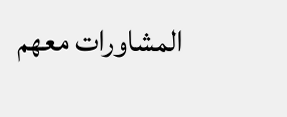المشاورات معهم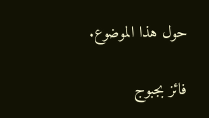حول هذا الموضوع.

فائز بجبوج